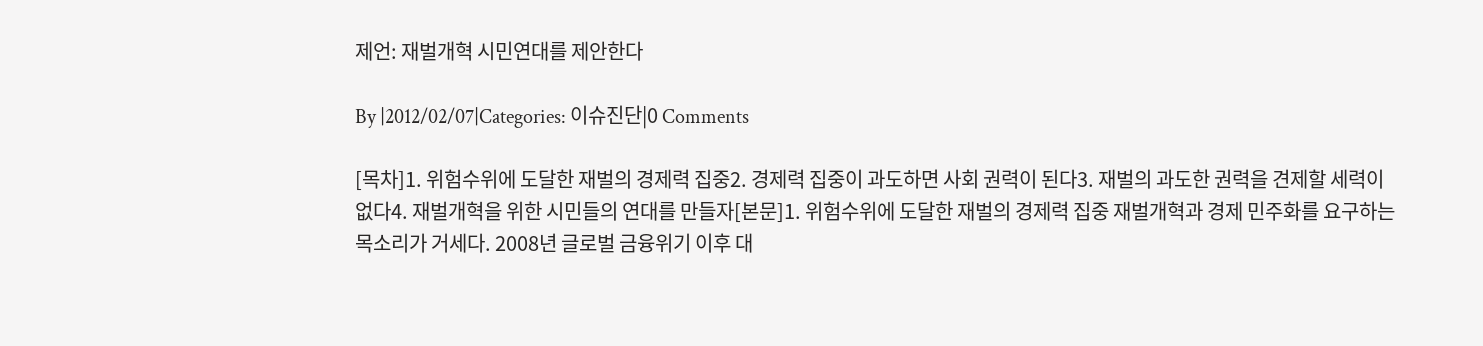제언: 재벌개혁 시민연대를 제안한다

By |2012/02/07|Categories: 이슈진단|0 Comments

[목차]1. 위험수위에 도달한 재벌의 경제력 집중2. 경제력 집중이 과도하면 사회 권력이 된다3. 재벌의 과도한 권력을 견제할 세력이 없다4. 재벌개혁을 위한 시민들의 연대를 만들자[본문]1. 위험수위에 도달한 재벌의 경제력 집중 재벌개혁과 경제 민주화를 요구하는 목소리가 거세다. 2008년 글로벌 금융위기 이후 대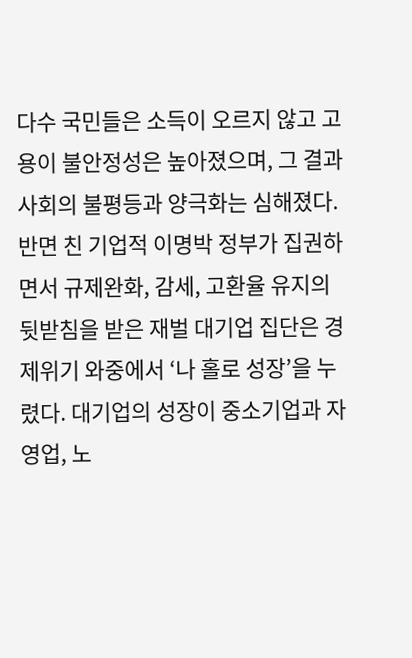다수 국민들은 소득이 오르지 않고 고용이 불안정성은 높아졌으며, 그 결과 사회의 불평등과 양극화는 심해졌다. 반면 친 기업적 이명박 정부가 집권하면서 규제완화, 감세, 고환율 유지의 뒷받침을 받은 재벌 대기업 집단은 경제위기 와중에서 ‘나 홀로 성장’을 누렸다. 대기업의 성장이 중소기업과 자영업, 노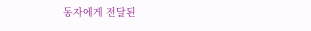동자에게 전달된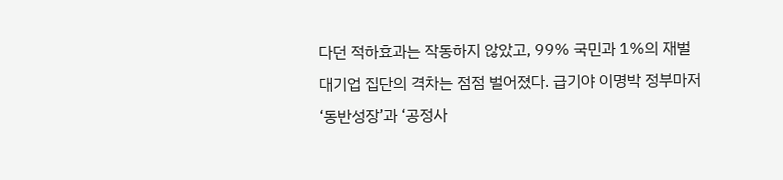다던 적하효과는 작동하지 않았고, 99% 국민과 1%의 재벌 대기업 집단의 격차는 점점 벌어졌다. 급기야 이명박 정부마저 ‘동반성장’과 ‘공정사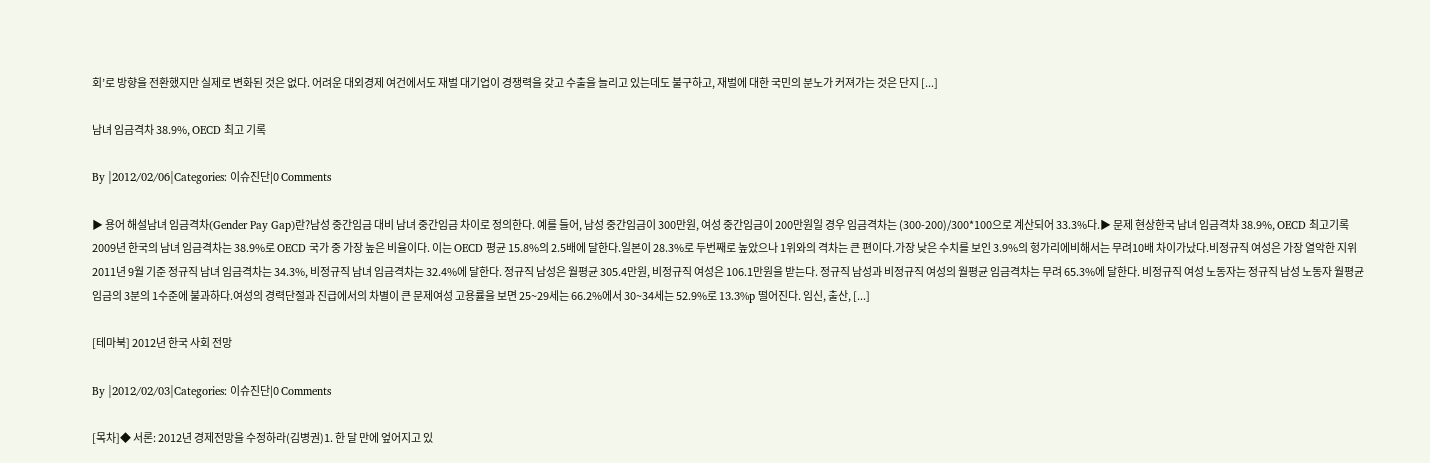회’로 방향을 전환했지만 실제로 변화된 것은 없다. 어려운 대외경제 여건에서도 재벌 대기업이 경쟁력을 갖고 수출을 늘리고 있는데도 불구하고, 재벌에 대한 국민의 분노가 커져가는 것은 단지 [...]

남녀 임금격차 38.9%, OECD 최고 기록

By |2012/02/06|Categories: 이슈진단|0 Comments

▶ 용어 해설남녀 임금격차(Gender Pay Gap)란?남성 중간임금 대비 남녀 중간임금 차이로 정의한다. 예를 들어, 남성 중간임금이 300만원, 여성 중간임금이 200만원일 경우 임금격차는 (300-200)/300*100으로 계산되어 33.3%다.▶ 문제 현상한국 남녀 임금격차 38.9%, OECD 최고기록2009년 한국의 남녀 임금격차는 38.9%로 OECD 국가 중 가장 높은 비율이다. 이는 OECD 평균 15.8%의 2.5배에 달한다.일본이 28.3%로 두번째로 높았으나 1위와의 격차는 큰 편이다.가장 낮은 수치를 보인 3.9%의 헝가리에비해서는 무려10배 차이가났다.비정규직 여성은 가장 열악한 지위2011년 9월 기준 정규직 남녀 임금격차는 34.3%, 비정규직 남녀 임금격차는 32.4%에 달한다. 정규직 남성은 월평균 305.4만원, 비정규직 여성은 106.1만원을 받는다. 정규직 남성과 비정규직 여성의 월평균 임금격차는 무려 65.3%에 달한다. 비정규직 여성 노동자는 정규직 남성 노동자 월평균 임금의 3분의 1수준에 불과하다.여성의 경력단절과 진급에서의 차별이 큰 문제여성 고용률을 보면 25~29세는 66.2%에서 30~34세는 52.9%로 13.3%p 떨어진다. 임신, 출산, [...]

[테마북] 2012년 한국 사회 전망

By |2012/02/03|Categories: 이슈진단|0 Comments

[목차]◆ 서론: 2012년 경제전망을 수정하라(김병권)1. 한 달 만에 엎어지고 있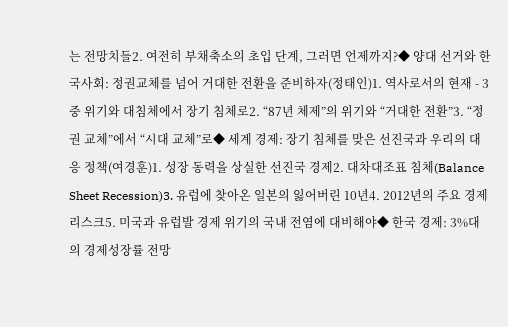는 전망치들2. 여전히 부채축소의 초입 단계, 그러면 언제까지?◆ 양대 선거와 한국사회: 정권교체를 넘어 거대한 전환을 준비하자(정태인)1. 역사로서의 현재 - 3중 위기와 대침체에서 장기 침체로2. “87년 체제”의 위기와 “거대한 전환”3. “정권 교체”에서 “시대 교체”로◆ 세계 경제: 장기 침체를 맞은 선진국과 우리의 대응 정책(여경훈)1. 성장 동력을 상실한 선진국 경제2. 대차대조표 침체(Balance Sheet Recession)3. 유럽에 찾아온 일본의 잃어버린 10년4. 2012년의 주요 경제 리스크5. 미국과 유럽발 경제 위기의 국내 전염에 대비해야◆ 한국 경제: 3%대의 경제성장률 전망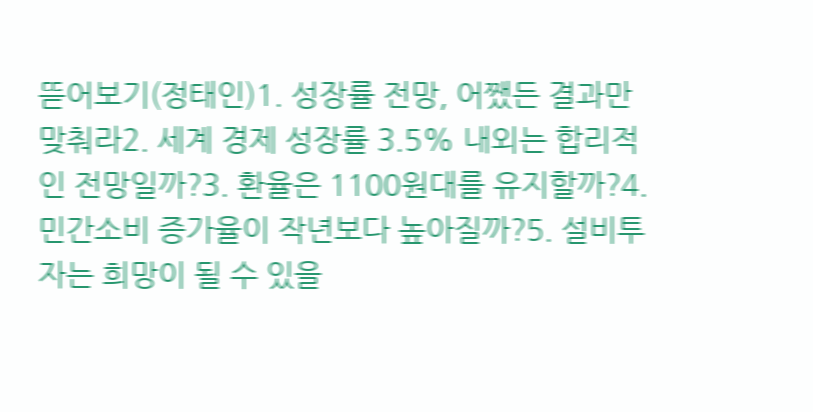뜯어보기(정태인)1. 성장률 전망, 어쨌든 결과만 맞춰라2. 세계 경제 성장률 3.5% 내외는 합리적인 전망일까?3. 환율은 1100원대를 유지할까?4. 민간소비 증가율이 작년보다 높아질까?5. 설비투자는 희망이 될 수 있을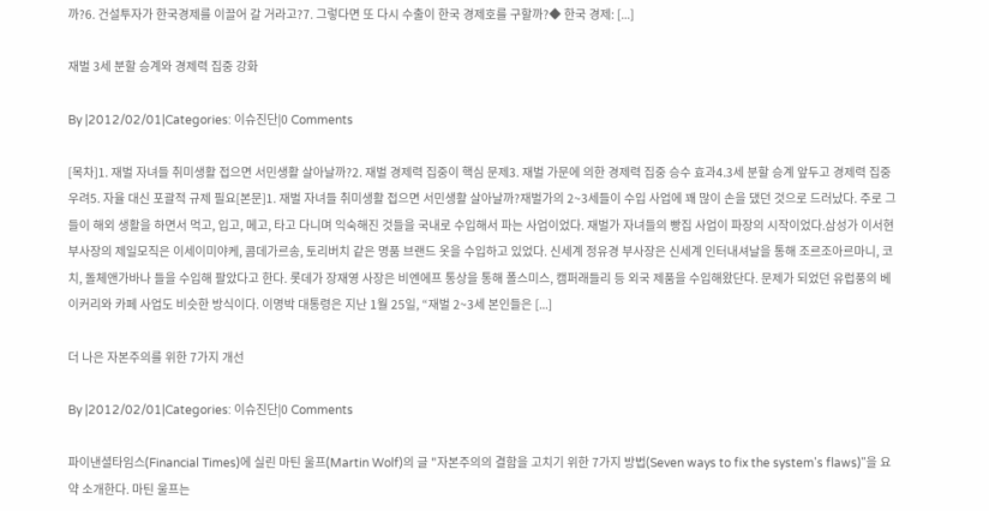까?6. 건설투자가 한국경제를 이끌어 갈 거라고?7. 그렇다면 또 다시 수출이 한국 경제호를 구할까?◆ 한국 경제: [...]

재벌 3세 분할 승계와 경제력 집중 강화

By |2012/02/01|Categories: 이슈진단|0 Comments

[목차]1. 재벌 자녀들 취미생활 접으면 서민생활 살아날까?2. 재벌 경제력 집중이 핵심 문제3. 재벌 가문에 의한 경제력 집중 승수 효과4.3세 분할 승계 앞두고 경제력 집중 우려5. 자율 대신 포괄적 규제 필요[본문]1. 재벌 자녀들 취미생활 접으면 서민생활 살아날까?재벌가의 2~3세들이 수입 사업에 꽤 많이 손을 댔던 것으로 드러났다. 주로 그들이 해외 생활을 하면서 먹고, 입고, 메고, 타고 다니며 익숙해진 것들을 국내로 수입해서 파는 사업이었다. 재벌가 자녀들의 빵집 사업이 파장의 시작이었다.삼성가 이서현 부사장의 제일모직은 이세이미야케, 콤데가르송, 토리버치 같은 명품 브랜드 옷을 수입하고 있었다. 신세계 정유경 부사장은 신세계 인터내셔날을 통해 조르조아르마니, 코치, 돌체앤가바나 들을 수입해 팔았다고 한다. 롯데가 장재영 사장은 비엔에프 통상을 통해 폴스미스, 캠퍼래들리 등 외국 제품을 수입해왔단다. 문제가 되었던 유럽풍의 베이커리와 카페 사업도 비슷한 방식이다. 이명박 대통령은 지난 1월 25일, “재벌 2~3세 본인들은 [...]

더 나은 자본주의를 위한 7가지 개선

By |2012/02/01|Categories: 이슈진단|0 Comments

파이낸셜타임스(Financial Times)에 실린 마틴 울프(Martin Wolf)의 글 "자본주의의 결함을 고치기 위한 7가지 방법(Seven ways to fix the system's flaws)"을 요약 소개한다. 마틴 울프는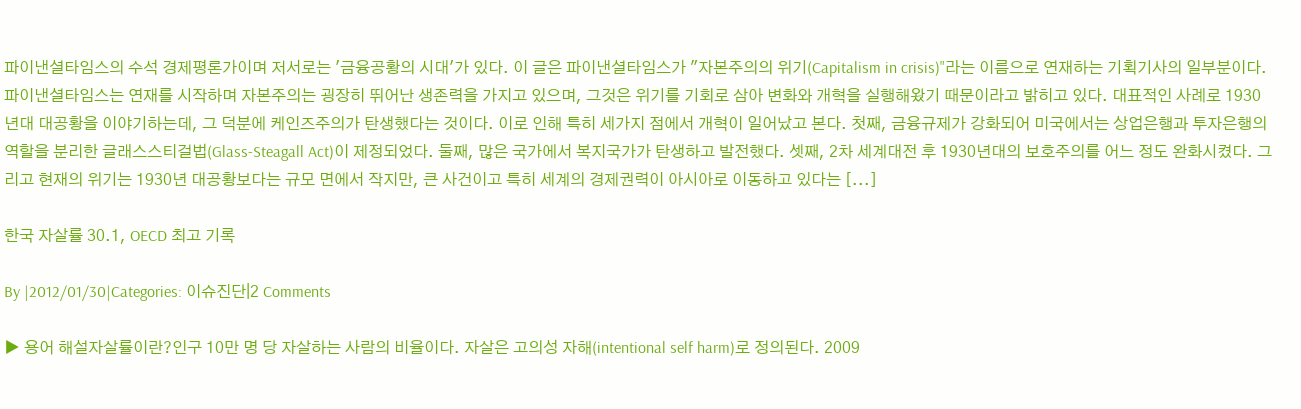파이낸셜타임스의 수석 경제평론가이며 저서로는 '금융공황의 시대'가 있다. 이 글은 파이낸셜타임스가 "자본주의의 위기(Capitalism in crisis)"라는 이름으로 연재하는 기획기사의 일부분이다. 파이낸셜타임스는 연재를 시작하며 자본주의는 굉장히 뛰어난 생존력을 가지고 있으며, 그것은 위기를 기회로 삼아 변화와 개혁을 실행해왔기 때문이라고 밝히고 있다. 대표적인 사례로 1930년대 대공황을 이야기하는데, 그 덕분에 케인즈주의가 탄생했다는 것이다. 이로 인해 특히 세가지 점에서 개혁이 일어났고 본다. 첫째, 금융규제가 강화되어 미국에서는 상업은행과 투자은행의 역할을 분리한 글래스스티걸법(Glass-Steagall Act)이 제정되었다. 둘째, 많은 국가에서 복지국가가 탄생하고 발전했다. 셋째, 2차 세계대전 후 1930년대의 보호주의를 어느 정도 완화시켰다. 그리고 현재의 위기는 1930년 대공황보다는 규모 면에서 작지만, 큰 사건이고 특히 세계의 경제권력이 아시아로 이동하고 있다는 [...]

한국 자살률 30.1, OECD 최고 기록

By |2012/01/30|Categories: 이슈진단|2 Comments

▶ 용어 해설자살률이란?인구 10만 명 당 자살하는 사람의 비율이다. 자살은 고의성 자해(intentional self harm)로 정의된다. 2009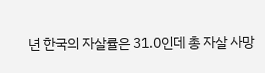년 한국의 자살률은 31.0인데 총 자살 사망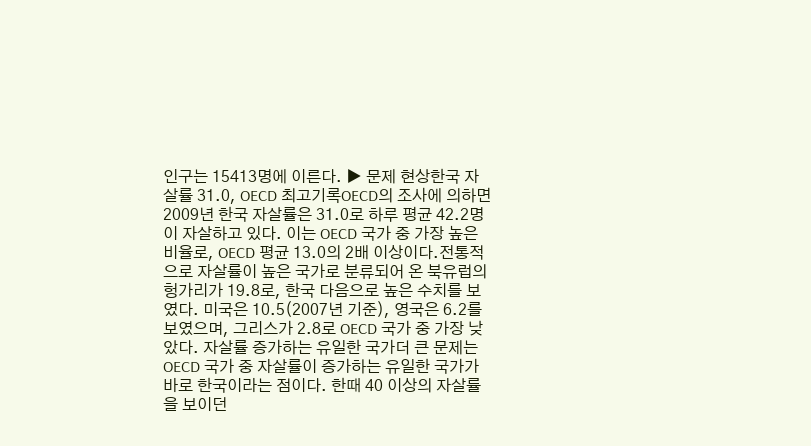인구는 15413명에 이른다. ▶ 문제 현상한국 자살률 31.0, OECD 최고기록OECD의 조사에 의하면 2009년 한국 자살률은 31.0로 하루 평균 42.2명이 자살하고 있다. 이는 OECD 국가 중 가장 높은 비율로, OECD 평균 13.0의 2배 이상이다.전통적으로 자살률이 높은 국가로 분류되어 온 북유럽의 헝가리가 19.8로, 한국 다음으로 높은 수치를 보였다. 미국은 10.5(2007년 기준), 영국은 6.2를 보였으며, 그리스가 2.8로 OECD 국가 중 가장 낮았다. 자살률 증가하는 유일한 국가더 큰 문제는 OECD 국가 중 자살률이 증가하는 유일한 국가가 바로 한국이라는 점이다. 한때 40 이상의 자살률을 보이던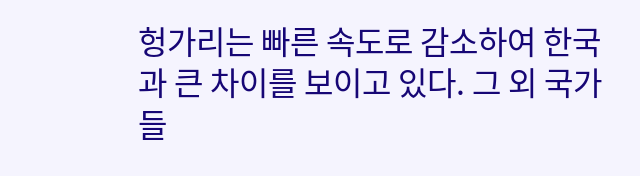헝가리는 빠른 속도로 감소하여 한국과 큰 차이를 보이고 있다. 그 외 국가들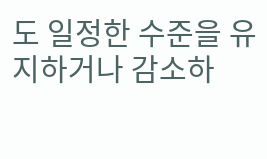도 일정한 수준을 유지하거나 감소하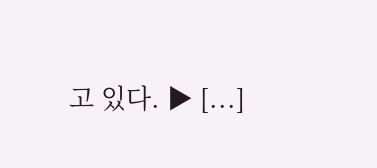고 있다. ▶ [...]